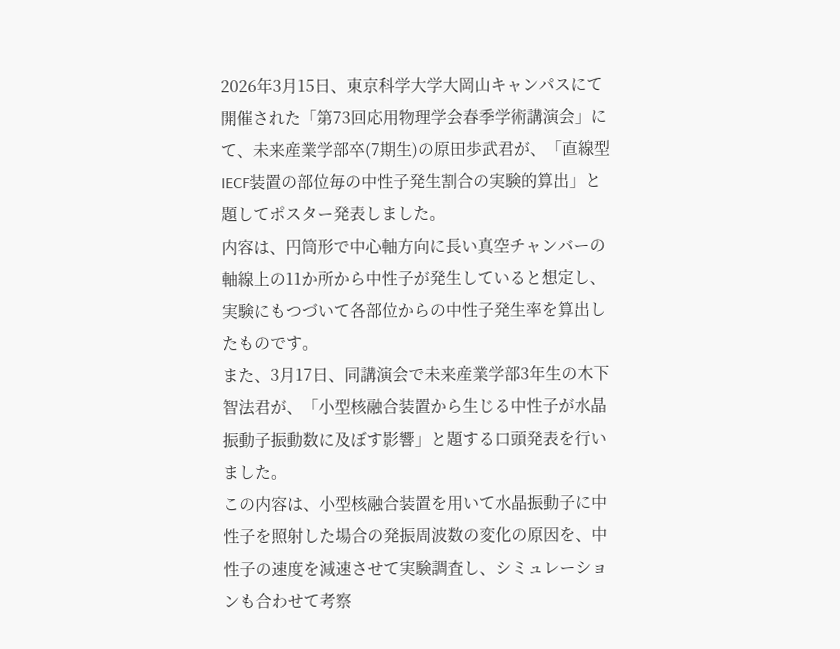2026年3月15日、東京科学大学大岡山キャンパスにて開催された「第73回応用物理学会春季学術講演会」にて、未来産業学部卒(7期生)の原田歩武君が、「直線型IECF装置の部位毎の中性子発生割合の実験的算出」と題してポスター発表しました。
内容は、円筒形で中心軸方向に長い真空チャンバーの軸線上の11か所から中性子が発生していると想定し、実験にもつづいて各部位からの中性子発生率を算出したものです。
また、3月17日、同講演会で未来産業学部3年生の木下智法君が、「小型核融合装置から生じる中性子が水晶振動子振動数に及ぼす影響」と題する口頭発表を行いました。
この内容は、小型核融合装置を用いて水晶振動子に中性子を照射した場合の発振周波数の変化の原因を、中性子の速度を減速させて実験調査し、シミュレーションも合わせて考察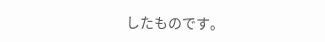したものです。